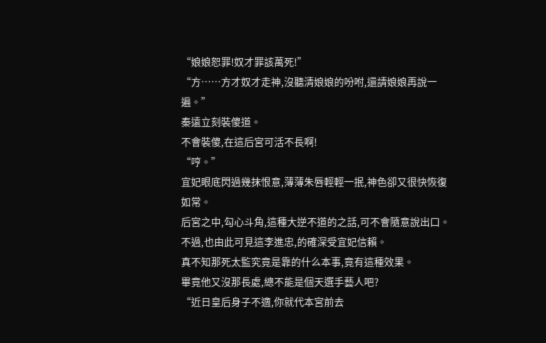“娘娘恕罪!奴才罪該萬死!”
“方……方才奴才走神,沒聽清娘娘的吩咐,還請娘娘再說一遍。”
秦遠立刻裝傻道。
不會裝傻,在這后宮可活不長啊!
“哼。”
宜妃眼底閃過幾抹恨意,薄薄朱唇輕輕一抿,神色卻又很快恢復如常。
后宮之中,勾心斗角,這種大逆不道的之話,可不會隨意說出口。
不過,也由此可見這李進忠,的確深受宜妃信賴。
真不知那死太監究竟是靠的什么本事,竟有這種效果。
畢竟他又沒那長處,總不能是個天選手藝人吧?
“近日皇后身子不適,你就代本宮前去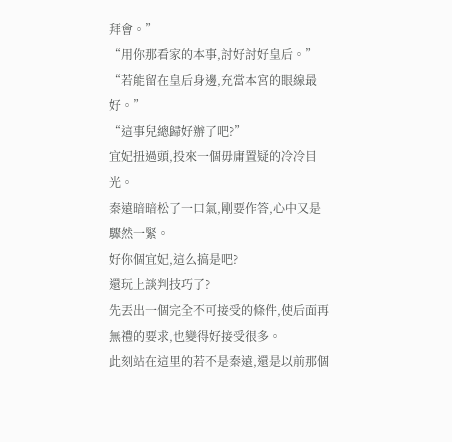拜會。”
“用你那看家的本事,討好討好皇后。”
“若能留在皇后身邊,充當本宮的眼線最好。”
“這事兒總歸好辦了吧?”
宜妃扭過頭,投來一個毋庸置疑的冷冷目光。
秦遠暗暗松了一口氣,剛要作答,心中又是驟然一緊。
好你個宜妃,這么搞是吧?
還玩上談判技巧了?
先丟出一個完全不可接受的條件,使后面再無禮的要求,也變得好接受很多。
此刻站在這里的若不是秦遠,還是以前那個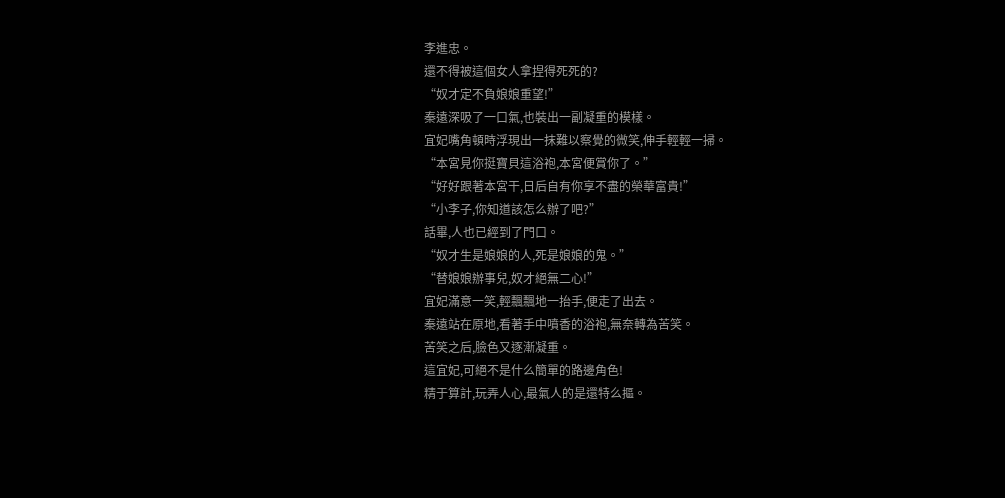李進忠。
還不得被這個女人拿捏得死死的?
“奴才定不負娘娘重望!”
秦遠深吸了一口氣,也裝出一副凝重的模樣。
宜妃嘴角頓時浮現出一抹難以察覺的微笑,伸手輕輕一掃。
“本宮見你挺寶貝這浴袍,本宮便賞你了。”
“好好跟著本宮干,日后自有你享不盡的榮華富貴!”
“小李子,你知道該怎么辦了吧?”
話畢,人也已經到了門口。
“奴才生是娘娘的人,死是娘娘的鬼。”
“替娘娘辦事兒,奴才絕無二心!”
宜妃滿意一笑,輕飄飄地一抬手,便走了出去。
秦遠站在原地,看著手中噴香的浴袍,無奈轉為苦笑。
苦笑之后,臉色又逐漸凝重。
這宜妃,可絕不是什么簡單的路邊角色!
精于算計,玩弄人心,最氣人的是還特么摳。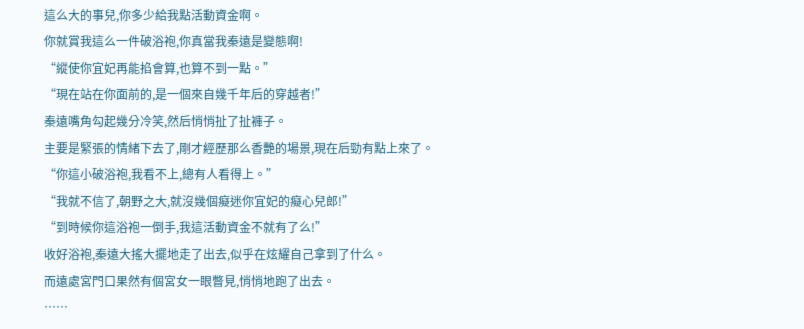這么大的事兒,你多少給我點活動資金啊。
你就賞我這么一件破浴袍,你真當我秦遠是變態啊!
“縱使你宜妃再能掐會算,也算不到一點。”
“現在站在你面前的,是一個來自幾千年后的穿越者!”
秦遠嘴角勾起幾分冷笑,然后悄悄扯了扯褲子。
主要是緊張的情緒下去了,剛才經歷那么香艷的場景,現在后勁有點上來了。
“你這小破浴袍,我看不上,總有人看得上。”
“我就不信了,朝野之大,就沒幾個癡迷你宜妃的癡心兒郎!”
“到時候你這浴袍一倒手,我這活動資金不就有了么!”
收好浴袍,秦遠大搖大擺地走了出去,似乎在炫耀自己拿到了什么。
而遠處宮門口果然有個宮女一眼瞥見,悄悄地跑了出去。
……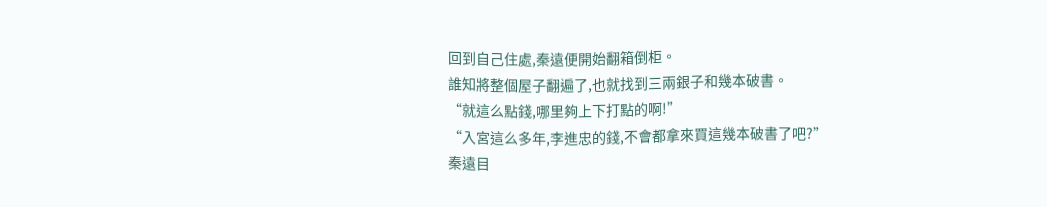回到自己住處,秦遠便開始翻箱倒柜。
誰知將整個屋子翻遍了,也就找到三兩銀子和幾本破書。
“就這么點錢,哪里夠上下打點的啊!”
“入宮這么多年,李進忠的錢,不會都拿來買這幾本破書了吧?”
秦遠目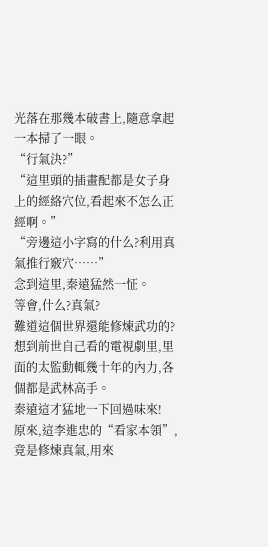光落在那幾本破書上,隨意拿起一本掃了一眼。
“行氣決?”
“這里頭的插畫配都是女子身上的經絡穴位,看起來不怎么正經啊。”
“旁邊這小字寫的什么?利用真氣推行竅穴……”
念到這里,秦遠猛然一怔。
等會,什么?真氣?
難道這個世界還能修煉武功的?
想到前世自己看的電視劇里,里面的太監動輒幾十年的內力,各個都是武林高手。
秦遠這才猛地一下回過味來!
原來,這李進忠的“看家本領”,竟是修煉真氣,用來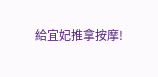給宜妃推拿按摩!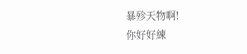暴殄天物啊!
你好好練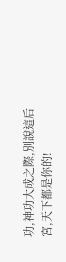功,神功大成之際,別說這后宮,天下都是你的!